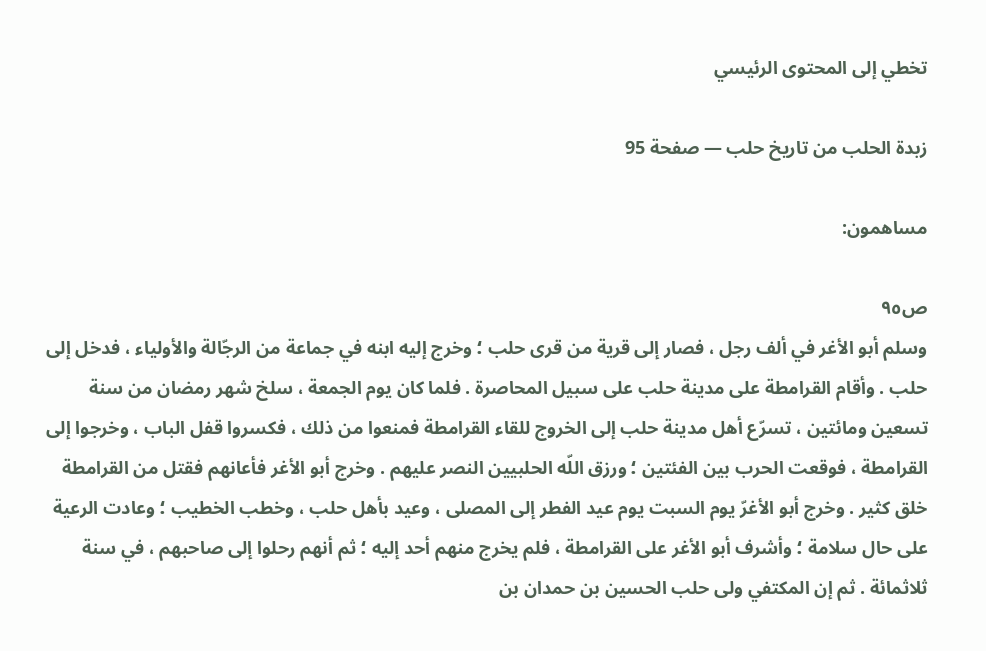تخطي إلى المحتوى الرئيسي

زبدة الحلب من تاريخ حلب — صفحة 95

مساهمون:

ص٩٥
وسلم أبو الأغر في ألف رجل ، فصار إلى قرية من قرى حلب ؛ وخرج إليه ابنه في جماعة من الرجّالة والأولياء ، فدخل إلى حلب . وأقام القرامطة على مدينة حلب على سبيل المحاصرة . فلما كان يوم الجمعة ، سلخ شهر رمضان من سنة تسعين ومائتين ، تسرّع أهل مدينة حلب إلى الخروج للقاء القرامطة فمنعوا من ذلك ، فكسروا قفل الباب ، وخرجوا إلى القرامطة ، فوقعت الحرب بين الفئتين ؛ ورزق اللّه الحلبيين النصر عليهم . وخرج أبو الأغر فأعانهم فقتل من القرامطة خلق كثير . وخرج أبو الأغرّ يوم السبت يوم عيد الفطر إلى المصلى ، وعيد بأهل حلب ، وخطب الخطيب ؛ وعادت الرعية على حال سلامة ؛ وأشرف أبو الأغر على القرامطة ، فلم يخرج منهم أحد إليه ؛ ثم أنهم رحلوا إلى صاحبهم ، في سنة ثلاثمائة . ثم إن المكتفي ولى حلب الحسين بن حمدان بن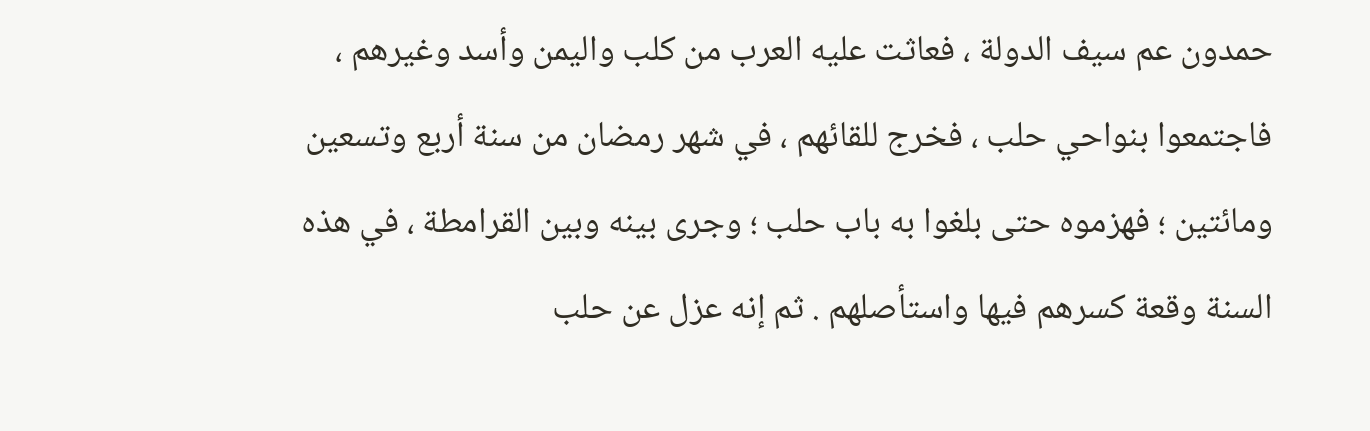حمدون عم سيف الدولة ، فعاثت عليه العرب من كلب واليمن وأسد وغيرهم ، فاجتمعوا بنواحي حلب ، فخرج للقائهم ، في شهر رمضان من سنة أربع وتسعين ومائتين ؛ فهزموه حتى بلغوا به باب حلب ؛ وجرى بينه وبين القرامطة ، في هذه السنة وقعة كسرهم فيها واستأصلهم . ثم إنه عزل عن حلب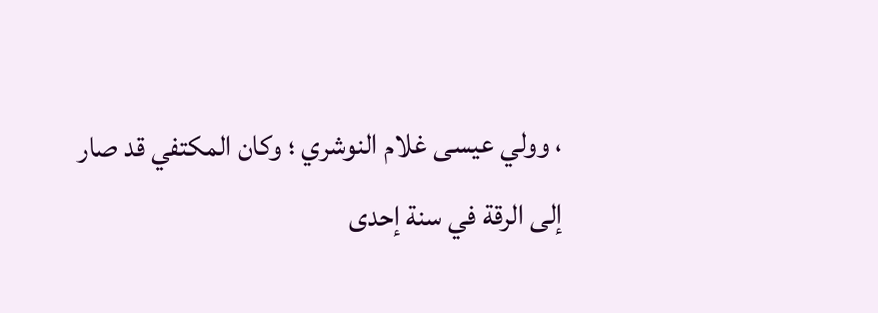، وولي عيسى غلام النوشري ؛ وكان المكتفي قد صار إلى الرقة في سنة إحدى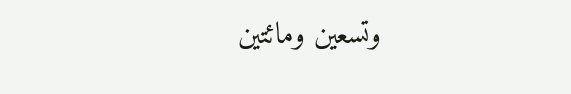وتسعين ومائتين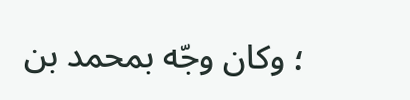؛ وكان وجّه بمحمد بن